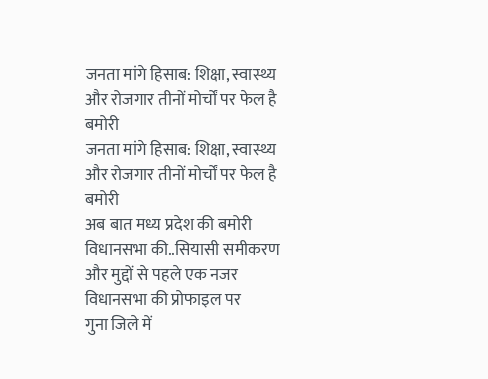जनता मांगे हिसाब: शिक्षा, स्वास्थ्य और रोजगार तीनों मोर्चों पर फेल है बमोरी
जनता मांगे हिसाब: शिक्षा, स्वास्थ्य और रोजगार तीनों मोर्चों पर फेल है बमोरी
अब बात मध्य प्रदेश की बमोरी विधानसभा की..सियासी समीकरण और मुद्दों से पहले एक नजर विधानसभा की प्रोफाइल पर
गुना जिले में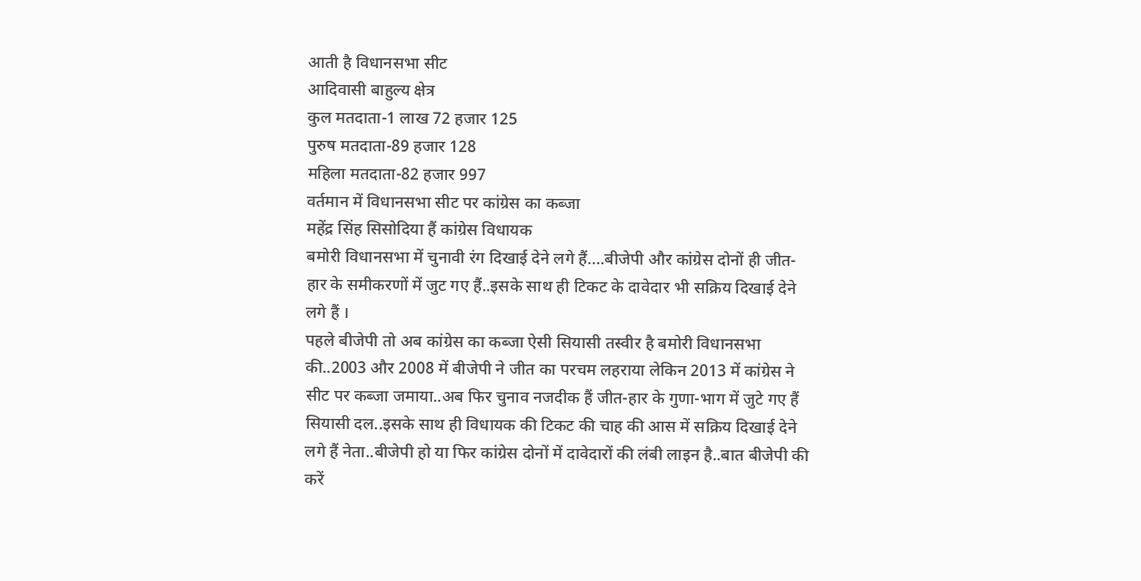आती है विधानसभा सीट
आदिवासी बाहुल्य क्षेत्र
कुल मतदाता-1 लाख 72 हजार 125
पुरुष मतदाता-89 हजार 128
महिला मतदाता-82 हजार 997
वर्तमान में विधानसभा सीट पर कांग्रेस का कब्जा
महेंद्र सिंह सिसोदिया हैं कांग्रेस विधायक
बमोरी विधानसभा में चुनावी रंग दिखाई देने लगे हैं….बीजेपी और कांग्रेस दोनों ही जीत-हार के समीकरणों में जुट गए हैं..इसके साथ ही टिकट के दावेदार भी सक्रिय दिखाई देने लगे हैं ।
पहले बीजेपी तो अब कांग्रेस का कब्जा ऐसी सियासी तस्वीर है बमोरी विधानसभा की..2003 और 2008 में बीजेपी ने जीत का परचम लहराया लेकिन 2013 में कांग्रेस ने सीट पर कब्जा जमाया..अब फिर चुनाव नजदीक हैं जीत-हार के गुणा-भाग में जुटे गए हैं सियासी दल..इसके साथ ही विधायक की टिकट की चाह की आस में सक्रिय दिखाई देने लगे हैं नेता..बीजेपी हो या फिर कांग्रेस दोनों में दावेदारों की लंबी लाइन है..बात बीजेपी की करें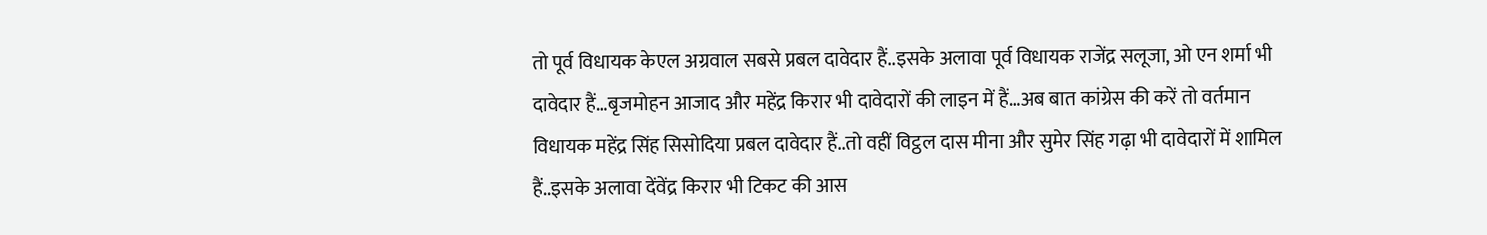तो पूर्व विधायक केएल अग्रवाल सबसे प्रबल दावेदार हैं..इसके अलावा पूर्व विधायक राजेंद्र सलूजा, ओ एन शर्मा भी दावेदार हैं…बृजमोहन आजाद और महेंद्र किरार भी दावेदारों की लाइन में हैं…अब बात कांग्रेस की करें तो वर्तमान विधायक महेंद्र सिंह सिसोदिया प्रबल दावेदार हैं..तो वहीं विट्ठल दास मीना और सुमेर सिंह गढ़ा भी दावेदारों में शामिल हैं..इसके अलावा देंवेंद्र किरार भी टिकट की आस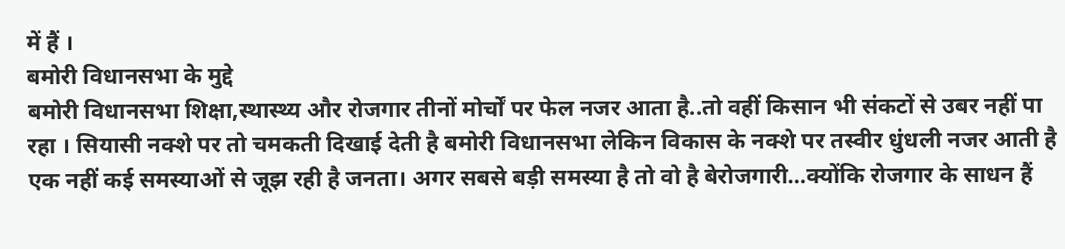में हैं ।
बमोरी विधानसभा के मुद्दे
बमोरी विधानसभा शिक्षा,स्थास्थ्य और रोजगार तीनों मोर्चों पर फेल नजर आता है..तो वहीं किसान भी संकटों से उबर नहीं पा रहा । सियासी नक्शे पर तो चमकती दिखाई देती है बमोरी विधानसभा लेकिन विकास के नक्शे पर तस्वीर धुंधली नजर आती है एक नहीं कई समस्याओं से जूझ रही है जनता। अगर सबसे बड़ी समस्या है तो वो है बेरोजगारी…क्योंकि रोजगार के साधन हैं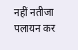नहीं नतीजा पलायन कर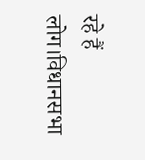रहे हैं लोग।विधानसभा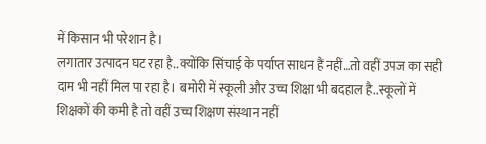में किसान भी परेशान है।
लगातार उत्पादन घट रहा है..क्योंकि सिंचाई के पर्याप्त साधन हैं नहीं…तो वहीं उपज का सही दाम भी नहीं मिल पा रहा है। बमोरी में स्कूली और उच्च शिक्षा भी बदहाल है..स्कूलों में शिक्षकों की कमी है तो वहीं उच्च शिक्षण संस्थान नहीं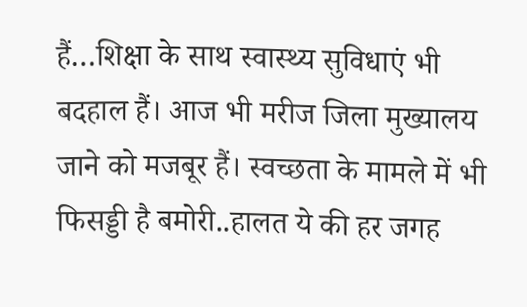हैं…शिक्षा के साथ स्वास्थ्य सुविधाएं भी बदहाल हैं। आज भी मरीज जिला मुख्यालय जाने को मजबूर हैं। स्वच्छता के मामले में भी फिसड्डी है बमोरी..हालत ये की हर जगह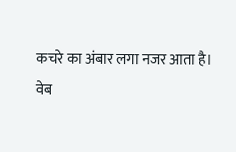कचरे का अंबार लगा नजर आता है।
वेब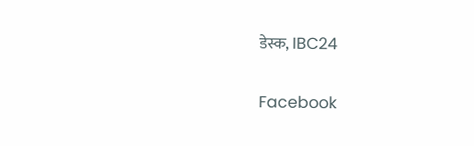डेस्क, IBC24

Facebook